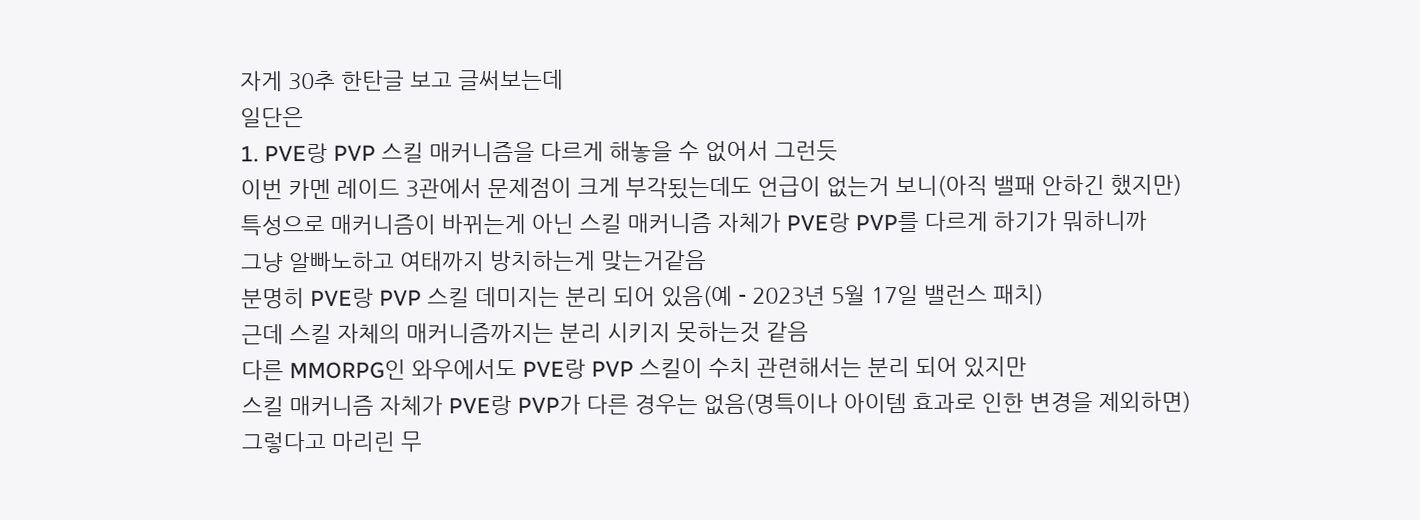자게 30추 한탄글 보고 글써보는데
일단은
1. PVE랑 PVP 스킬 매커니즘을 다르게 해놓을 수 없어서 그런듯
이번 카멘 레이드 3관에서 문제점이 크게 부각됬는데도 언급이 없는거 보니(아직 밸패 안하긴 했지만)
특성으로 매커니즘이 바뀌는게 아닌 스킬 매커니즘 자체가 PVE랑 PVP를 다르게 하기가 뭐하니까
그냥 알빠노하고 여태까지 방치하는게 맞는거같음
분명히 PVE랑 PVP 스킬 데미지는 분리 되어 있음(예 - 2023년 5월 17일 밸런스 패치)
근데 스킬 자체의 매커니즘까지는 분리 시키지 못하는것 같음
다른 MMORPG인 와우에서도 PVE랑 PVP 스킬이 수치 관련해서는 분리 되어 있지만
스킬 매커니즘 자체가 PVE랑 PVP가 다른 경우는 없음(명특이나 아이템 효과로 인한 변경을 제외하면)
그렇다고 마리린 무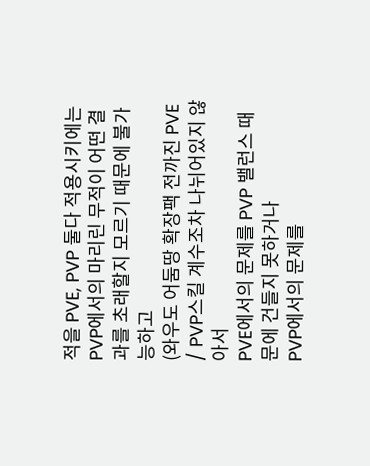적을 PVE, PVP 둘다 적용시키에는
PVP에서의 마리린 무적이 어떤 결과를 초래할지 모르기 때문에 불가능하고
(와우도 어둠땅 확장팩 전까진 PVE / PVP스킬 계수조차 나뉘어있지 않아서
PVE에서의 문제를 PVP 밸런스 때문에 건들지 못하거나
PVP에서의 문제를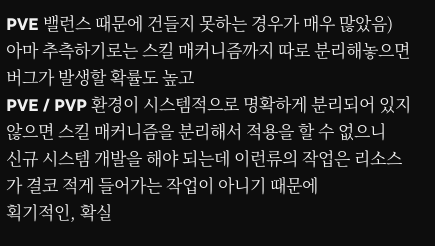PVE 밸런스 때문에 건들지 못하는 경우가 매우 많았음)
아마 추측하기로는 스킬 매커니즘까지 따로 분리해놓으면 버그가 발생할 확률도 높고
PVE / PVP 환경이 시스템적으로 명확하게 분리되어 있지 않으면 스킬 매커니즘을 분리해서 적용을 할 수 없으니
신규 시스템 개발을 해야 되는데 이런류의 작업은 리소스가 결코 적게 들어가는 작업이 아니기 때문에
획기적인, 확실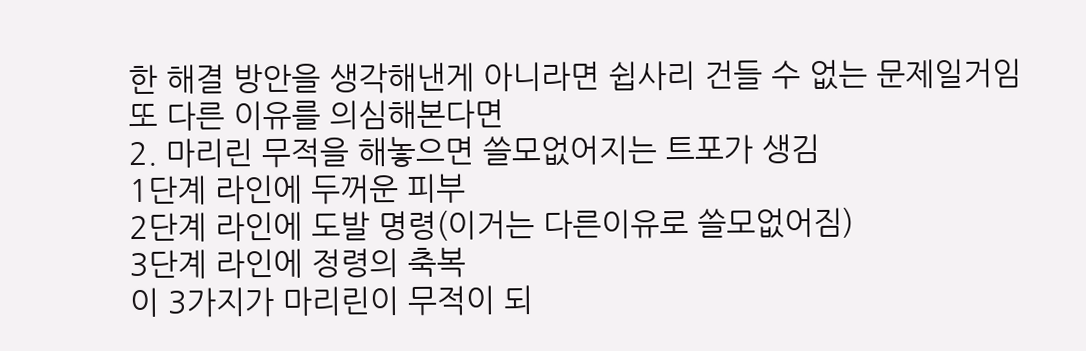한 해결 방안을 생각해낸게 아니라면 쉽사리 건들 수 없는 문제일거임
또 다른 이유를 의심해본다면
2. 마리린 무적을 해놓으면 쓸모없어지는 트포가 생김
1단계 라인에 두꺼운 피부
2단계 라인에 도발 명령(이거는 다른이유로 쓸모없어짐)
3단계 라인에 정령의 축복
이 3가지가 마리린이 무적이 되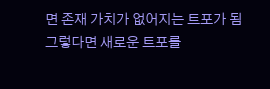면 존재 가치가 없어지는 트포가 됨
그렇다면 새로운 트포를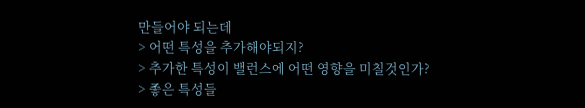만들어야 되는데
> 어떤 특성을 추가해야되지?
> 추가한 특성이 밸런스에 어떤 영향을 미칠것인가?
> 좋은 특성들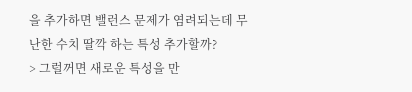을 추가하면 밸런스 문제가 염려되는데 무난한 수치 딸깍 하는 특성 추가할까?
> 그럴꺼면 새로운 특성을 만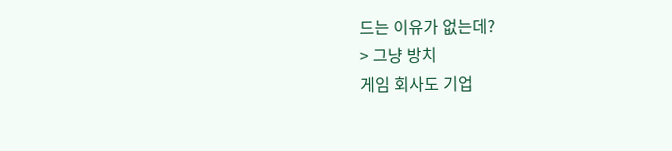드는 이유가 없는데?
> 그냥 방치
게임 회사도 기업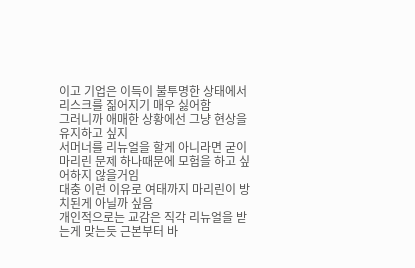이고 기업은 이득이 불투명한 상태에서 리스크를 짊어지기 매우 싫어함
그러니까 애매한 상황에선 그냥 현상을 유지하고 싶지
서머너를 리뉴얼을 할게 아니라면 굳이 마리린 문제 하나때문에 모험을 하고 싶어하지 않을거임
대충 이런 이유로 여태까지 마리린이 방치된게 아닐까 싶음
개인적으로는 교감은 직각 리뉴얼을 받는게 맞는듯 근본부터 바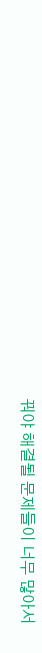꿔야 해결될 문제들이 너무 많아서